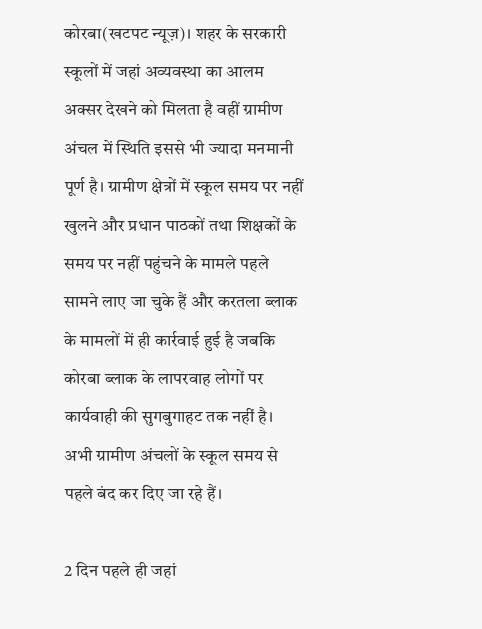कोरबा(खटपट न्यूज़)। शहर के सरकारी स्कूलों में जहां अव्यवस्था का आलम अक्सर देखने को मिलता है वहीं ग्रामीण अंचल में स्थिति इससे भी ज्यादा मनमानी पूर्ण है। ग्रामीण क्षेत्रों में स्कूल समय पर नहीं खुलने और प्रधान पाठकों तथा शिक्षकों के समय पर नहीं पहुंचने के मामले पहले सामने लाए जा चुके हैं और करतला ब्लाक के मामलों में ही कार्रवाई हुई है जबकि कोरबा ब्लाक के लापरवाह लोगों पर कार्यवाही की सुगबुगाहट तक नहीं है। अभी ग्रामीण अंचलों के स्कूल समय से पहले बंद कर दिए जा रहे हैं।

2 दिन पहले ही जहां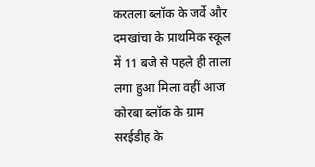करतला ब्लॉक के जर्वे और दमखांचा के प्राथमिक स्कूल में 11 बजे से पहले ही ताला लगा हुआ मिला वहीं आज कोरबा ब्लॉक के ग्राम सरईडीह के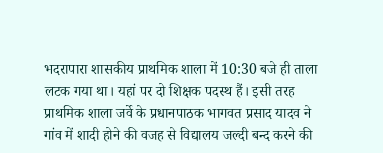भदरापारा शासकीय प्राथमिक शाला में 10:30 बजे ही ताला लटक गया था। यहां पर दो शिक्षक पदस्थ हैं। इसी तरह प्राथमिक शाला जर्वे के प्रधानपाठक भागवत प्रसाद यादव ने गांव में शादी होने की वजह से विद्यालय जल्दी बन्द करने की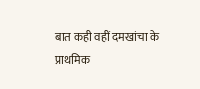बात कही वहीं दमखांचा के प्राथमिक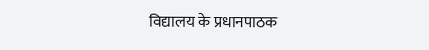विद्यालय के प्रधानपाठक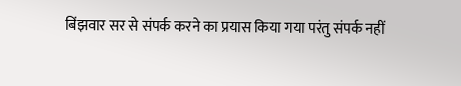बिंझवार सर से संपर्क करने का प्रयास किया गया परंतु संपर्क नहीं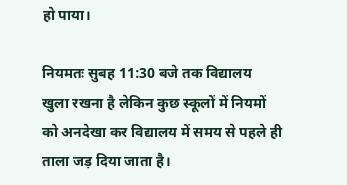हो पाया।

नियमतः सुबह 11:30 बजे तक विद्यालय खुला रखना है लेकिन कुछ स्कूलों में नियमों को अनदेखा कर विद्यालय में समय से पहले ही ताला जड़ दिया जाता है।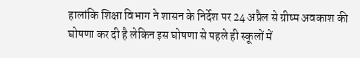हालांकि शिक्षा विभाग ने शासन के निर्देश पर 24 अप्रैल से ग्रीष्म अवकाश की घोषणा कर दी है लेकिन इस घोषणा से पहले ही स्कूलों में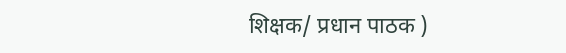शिक्षक/ प्रधान पाठक )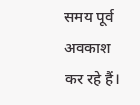समय पूर्व अवकाश कर रहे हैं।